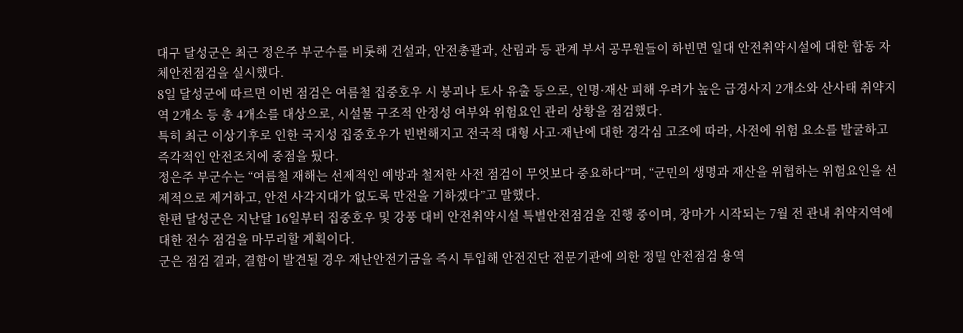대구 달성군은 최근 정은주 부군수를 비롯해 건설과, 안전총괄과, 산림과 등 관계 부서 공무원들이 하빈면 일대 안전취약시설에 대한 합동 자체안전점검을 실시했다.
8일 달성군에 따르면 이번 점검은 여름철 집중호우 시 붕괴나 토사 유출 등으로, 인명·재산 피해 우려가 높은 급경사지 2개소와 산사태 취약지역 2개소 등 총 4개소를 대상으로, 시설물 구조적 안정성 여부와 위험요인 관리 상황을 점검했다.
특히 최근 이상기후로 인한 국지성 집중호우가 빈번해지고 전국적 대형 사고·재난에 대한 경각심 고조에 따라, 사전에 위험 요소를 발굴하고 즉각적인 안전조치에 중점을 뒀다.
정은주 부군수는 “여름철 재해는 선제적인 예방과 철저한 사전 점검이 무엇보다 중요하다”며, “군민의 생명과 재산을 위협하는 위험요인을 선제적으로 제거하고, 안전 사각지대가 없도록 만전을 기하겠다”고 말했다.
한편 달성군은 지난달 16일부터 집중호우 및 강풍 대비 안전취약시설 특별안전점검을 진행 중이며, 장마가 시작되는 7월 전 관내 취약지역에 대한 전수 점검을 마무리할 계획이다.
군은 점검 결과, 결함이 발견될 경우 재난안전기금을 즉시 투입해 안전진단 전문기관에 의한 정밀 안전점검 용역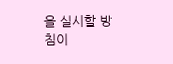을 실시할 방침이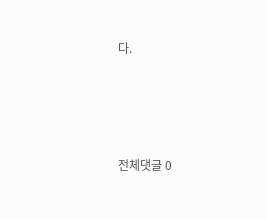다.




전체댓글 0